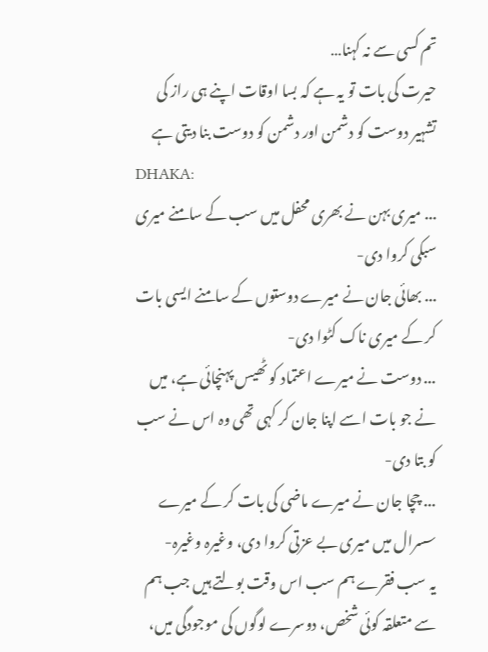تم کسی سے نہ کہنا…
حیرت کی بات تو یہ ہے کہ بسا اوقات اپنے ہی راز کی تشہیر دوست کو دشمن اور دشمن کو دوست بنا دیتی ہے
DHAKA:
... میری بہن نے بھری محفل میں سب کے سامنے میری سبکی کروا دی-
... بھائی جان نے میرے دوستوں کے سامنے ایسی بات کر کے میری ناک کٹوا دی-
... دوست نے میرے اعتماد کو ٹھیس پہنچائی ہے، میں نے جو بات اسے اپنا جان کر کہی تھی وہ اس نے سب کو بتا دی-
... چچا جان نے میرے ماضی کی بات کر کے میرے سسرال میں میری بے عزتی کروا دی، وغیرہ وغیرہ-
یہ سب فقرے ہم سب اس وقت بولتے ہیں جب ہم سے متعلقہ کوئی شخص، دوسرے لوگوں کی موجودگی میں،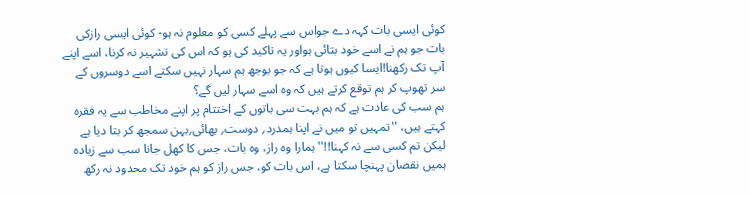کوئی ایسی بات کہہ دے جواس سے پہلے کسی کو معلوم نہ ہو- کوئی ایسی رازکی بات جو ہم نے اسے خود بتائی ہواور یہ تاکید کی ہو کہ اس کی تشہیر نہ کرنا، اسے اپنے آپ تک رکھنا!ایسا کیوں ہوتا ہے کہ جو بوجھ ہم سہار نہیں سکتے اسے دوسروں کے سر تھوپ کر ہم توقع کرتے ہیں کہ وہ اسے سہار لیں گے؟
ہم سب کی عادت ہے کہ ہم بہت سی باتوں کے اختتام پر اپنے مخاطب سے یہ فقرہ کہتے ہیں، ''تمہیں تو میں نے اپنا ہمدرد؍ دوست؍ بھائی؍بہن سمجھ کر بتا دیا ہے لیکن تم کسی سے نہ کہنا!!'' ہمارا وہ راز، وہ بات، جس کا کھل جانا سب سے زیادہ ہمیں نقصان پہنچا سکتا ہے، اس بات کو، جس راز کو ہم خود تک محدود نہ رکھ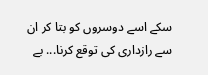سکے اسے دوسروں کو بتا کر ان سے رازداری کی توقع کرنا... بے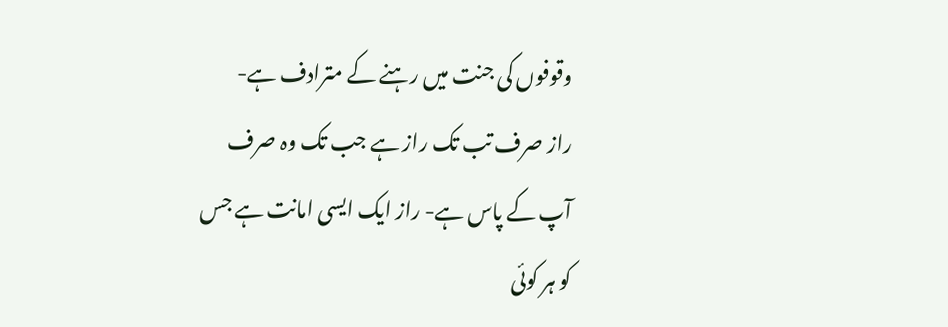وقوفوں کی جنت میں رہنے کے مترادف ہے-
راز صرف تب تک راز ہے جب تک وہ صرف آپ کے پاس ہے- راز ایک ایسی امانت ہے جس کو ہر کوئی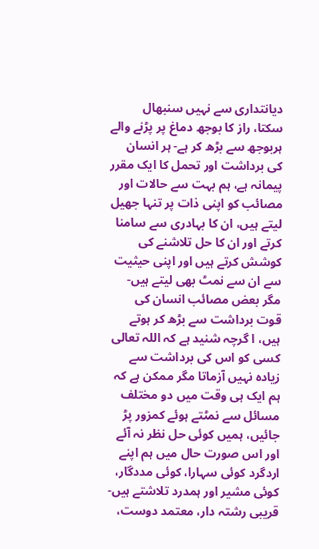دیانتداری سے نہیں سنبھال سکتا، راز کا بوجھ دماغ پر پڑنے والے ہربوجھ سے بڑھ کر ہے- ہر انسان کی برداشت اور تحمل کا ایک مقرر پیمانہ ہے، ہم بہت سے حالات اور مصائب کو اپنی ذات پر تنہا جھیل لیتے ہیں، ان کا بہادری سے سامنا کرتے اور ان کا حل تلاشنے کی کوشش کرتے ہیں اور اپنی حیثیت سے ان سے نمٹ بھی لیتے ہیں- مگر بعض مصائب انسان کی قوت برداشت سے بڑھ کر ہوتے ہیں، ا گرچہ شنید ہے کہ اللہ تعالی کسی کو اس کی برداشت سے زیادہ نہیں آزماتا مگر ممکن ہے کہ ہم ایک ہی وقت میں دو مختلف مسائل سے نمٹتے ہوئے کمزور پڑ جائیں، ہمیں کوئی حل نظر نہ آئے اور اس صورت حال میں ہم اپنے اردگرد کوئی سہارا، کوئی مددگار، کوئی مشیر اور ہمدرد تلاشتے ہیں-
قریبی رشتہ دار، معتمد دوست،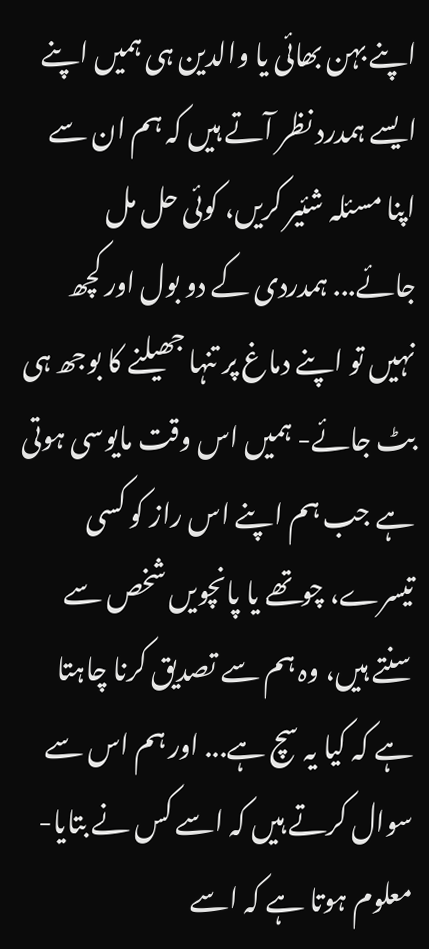اپنے بہن بھائی یا والدین ہی ہمیں اپنے ایسے ہمدرد نظر آتے ہیں کہ ہم ان سے اپنا مسئلہ شئیر کریں، کوئی حل مل جائے... ہمدردی کے دو بول اور کچھ نہیں تو اپنے دماغ پر تنہا جھیلنے کا بوجھ ہی بٹ جائے- ہمیں اس وقت مایوسی ہوتی ہے جب ہم اپنے اس راز کو کسی تیسرے، چوتھے یا پانچویں شخص سے سنتے ہیں، وہ ہم سے تصدیق کرنا چاہتا ہے کہ کیا یہ سچ ہے... اور ہم اس سے سوال کرتے ہیں کہ اسے کس نے بتایا- معلوم ہوتا ہے کہ اسے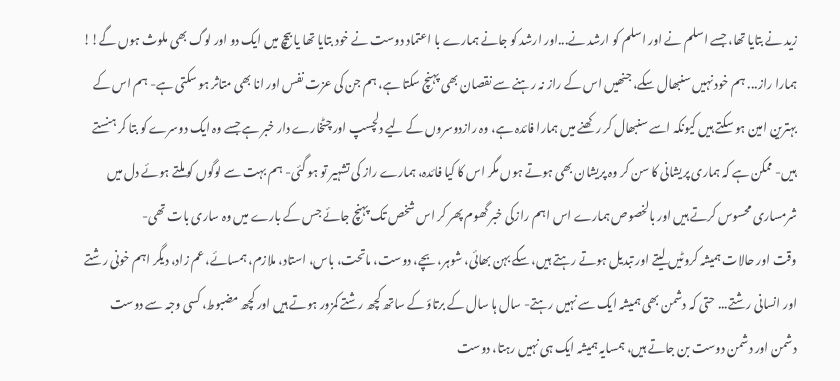زید نے بتایا تھا، جسے اسلم نے اور اسلم کو ارشد نے...اور ارشد کو جانے ہمارے با اعتماد دوست نے خود بتایا تھا یا بیچ میں ایک دو اور لوگ بھی ملوث ہوں گے!!
ہمارا راز... ہم خود نہیں سنبھال سکے، جنھیں اس کے راز نہ رہنے سے نقصان بھی پہنچ سکتا ہے، ہم جن کی عزت نفس اور انا بھی متاثر ہو سکتی ہے- ہم اس کے بہترین امین ہو سکتے ہیں کیونکہ اسے سنبھال کر رکھنے میں ہمارا فائدہ ہے، وہ رازدوسروں کے لیے دلچسپ اور چٹخارے دار خبر ہے جسے وہ ایک دوسرے کو بتا کر ہنستے ہیں- ممکن ہے کہ ہماری پریشانی کا سن کر وہ پریشان بھی ہوتے ہوں مگر اس کا کیا فائدہ، ہمارے راز کی تشہیر تو ہو گئی- ہم بہت سے لوگوں کو ملتے ہوئے دل میں شرمساری محسوس کرتے ہیں اور بالخصوص ہمارے اس اہم رازکی خبر گھوم پھر کر اس شخص تک پہنچ جائے جس کے بارے میں وہ ساری بات تھی-
وقت اور حالات ہمیشہ کروٹیں لیتے اور تبدیل ہوتے رہتے ہیں، سگے بہن بھائی، شوہر، بچے، دوست، ماتحت، باس، استاد، ملازم، ہمسائے، عم زاد، دیگر اہم خونی رشتے اور انسانی رشتے... حتی کہ دشمن بھی ہمیشہ ایک سے نہیں رہتے- سال ہا سال کے برتاؤ کے ساتھ کچھ رشتے کمزور ہوتے ہیں اور کچھ مضبوط، کسی وجہ سے دوست دشمن اور دشمن دوست بن جاتے ہیں، ہمسایہ ہمیشہ ایک ہی نہیں رہتا، دوست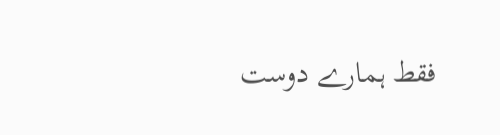فقط ہمارے دوست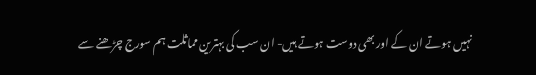نہیں ہوتے ان کے اور بھی دوست ہوتے ہیں- ان سب کی بہترین مماثلت ہم سورج چڑھنے سے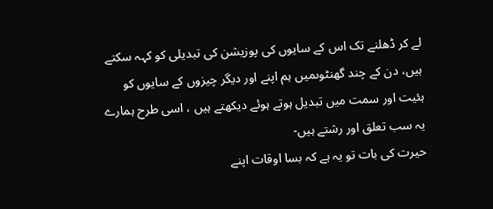لے کر ڈھلنے تک اس کے سایوں کی پوزیشن کی تبدیلی کو کہہ سکتے ہیں، دن کے چند گھنٹوںمیں ہم اپنے اور دیگر چیزوں کے سایوں کو ہئیت اور سمت میں تبدیل ہوتے ہوئے دیکھتے ہیں ، اسی طرح ہمارے یہ سب تعلق اور رشتے ہیں-
حیرت کی بات تو یہ ہے کہ بسا اوقات اپنے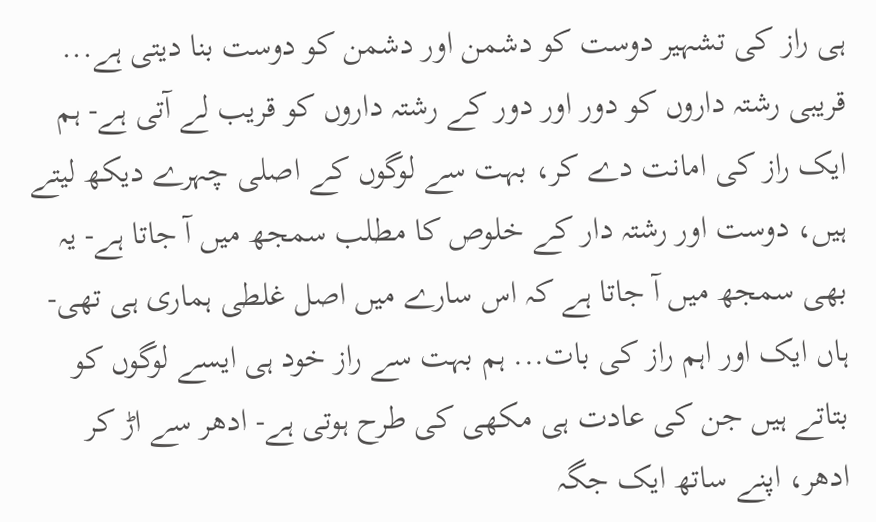ہی راز کی تشہیر دوست کو دشمن اور دشمن کو دوست بنا دیتی ہے... قریبی رشتہ داروں کو دور اور دور کے رشتہ داروں کو قریب لے آتی ہے- ہم ایک راز کی امانت دے کر، بہت سے لوگوں کے اصلی چہرے دیکھ لیتے ہیں، دوست اور رشتہ دار کے خلوص کا مطلب سمجھ میں آ جاتا ہے- یہ بھی سمجھ میں آ جاتا ہے کہ اس سارے میں اصل غلطی ہماری ہی تھی-
ہاں ایک اور اہم راز کی بات... ہم بہت سے راز خود ہی ایسے لوگوں کو بتاتے ہیں جن کی عادت ہی مکھی کی طرح ہوتی ہے- ادھر سے اڑ کر ادھر، اپنے ساتھ ایک جگہ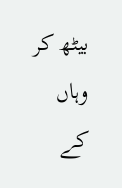بیٹھ کر وہاں کے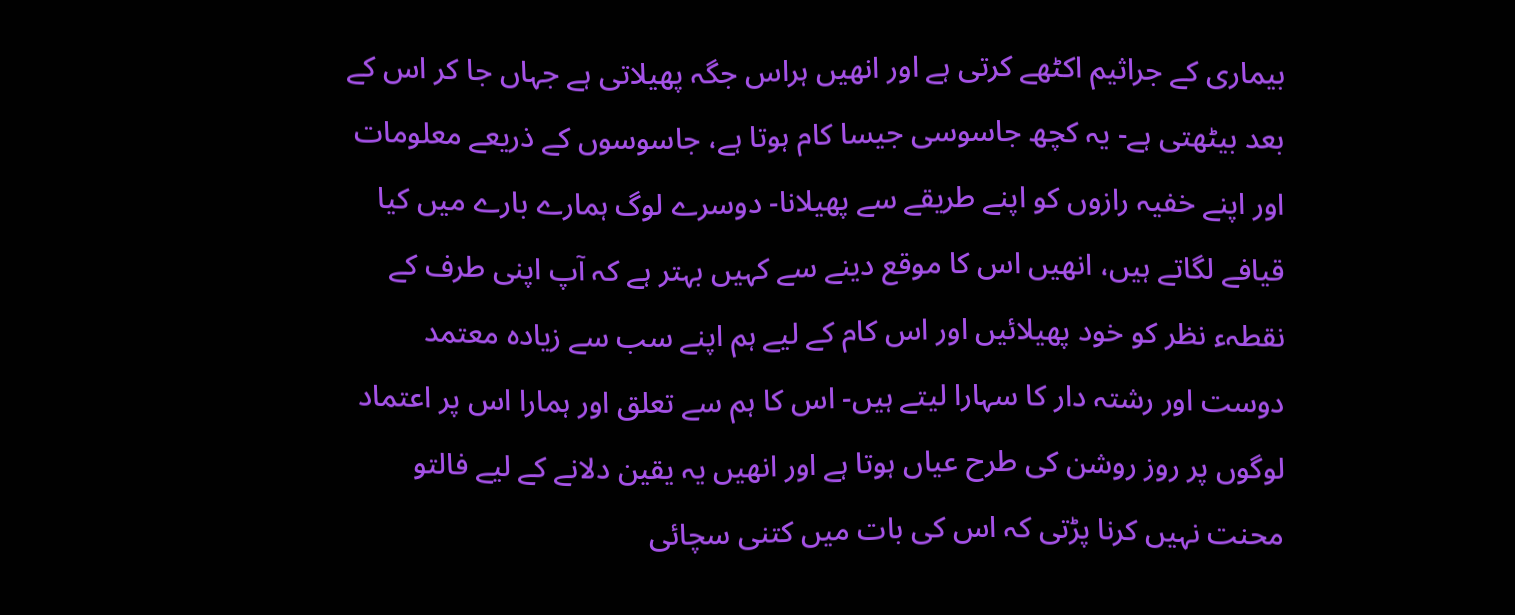بیماری کے جراثیم اکٹھے کرتی ہے اور انھیں ہراس جگہ پھیلاتی ہے جہاں جا کر اس کے بعد بیٹھتی ہے- یہ کچھ جاسوسی جیسا کام ہوتا ہے، جاسوسوں کے ذریعے معلومات اور اپنے خفیہ رازوں کو اپنے طریقے سے پھیلانا- دوسرے لوگ ہمارے بارے میں کیا قیافے لگاتے ہیں، انھیں اس کا موقع دینے سے کہیں بہتر ہے کہ آپ اپنی طرف کے نقطہء نظر کو خود پھیلائیں اور اس کام کے لیے ہم اپنے سب سے زیادہ معتمد دوست اور رشتہ دار کا سہارا لیتے ہیں- اس کا ہم سے تعلق اور ہمارا اس پر اعتماد لوگوں پر روز روشن کی طرح عیاں ہوتا ہے اور انھیں یہ یقین دلانے کے لیے فالتو محنت نہیں کرنا پڑتی کہ اس کی بات میں کتنی سچائی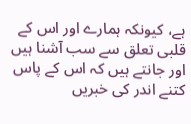ہے، کیونکہ ہمارے اور اس کے قلبی تعلق سے سب آشنا ہیں اور جانتے ہیں کہ اس کے پاس کتنے اندر کی خبریں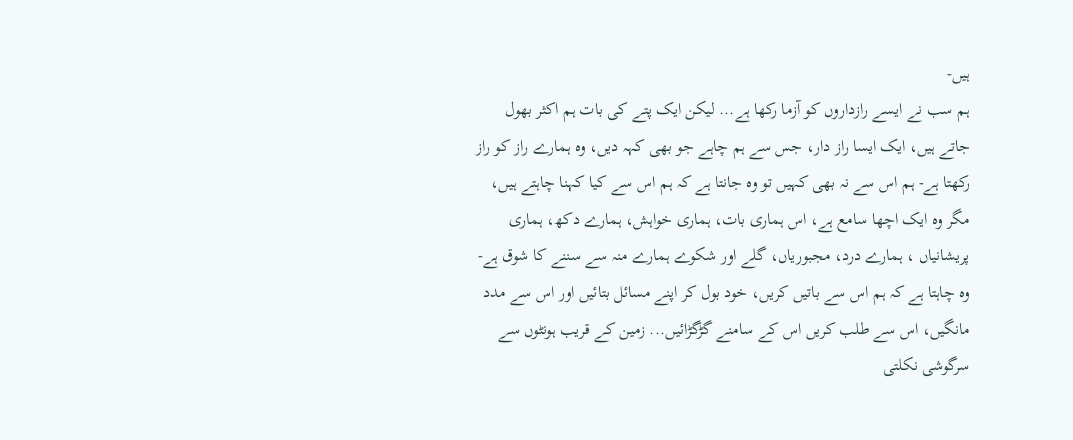ہیں-
ہم سب نے ایسے رازداروں کو آزما رکھا ہے... لیکن ایک پتے کی بات ہم اکثر بھول جاتے ہیں، ایک ایسا راز دار، جس سے ہم چاہے جو بھی کہہ دیں، وہ ہمارے راز کو راز رکھتا ہے- ہم اس سے نہ بھی کہیں تو وہ جانتا ہے کہ ہم اس سے کیا کہنا چاہتے ہیں، مگر وہ ایک اچھا سامع ہے، اس ہماری بات، ہماری خواہش، ہمارے دکھ، ہماری پریشانیاں ، ہمارے درد، مجبوریاں، گلے اور شکوے ہمارے منہ سے سننے کا شوق ہے- وہ چاہتا ہے کہ ہم اس سے باتیں کریں، خود بول کر اپنے مسائل بتائیں اور اس سے مدد مانگیں، اس سے طلب کریں اس کے سامنے گڑگڑائیں... زمین کے قریب ہونٹوں سے سرگوشی نکلتی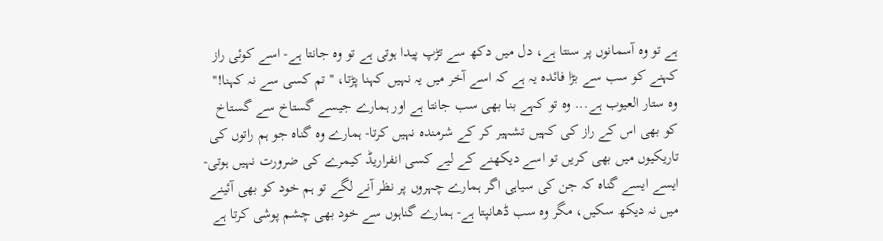ہے تو وہ آسمانوں پر سنتا ہے، دل میں دکھ سے تڑپ پیدا ہوتی ہے تو وہ جانتا ہے- اسے کوئی راز کہنے کو سب سے بڑا فائدہ یہ ہے کہ اسے آخر میں یہ نہیں کہنا پڑتا، '' تم کسی سے نہ کہنا!''
وہ ستار العیوب ہے... وہ تو کہے بنا بھی سب جانتا ہے اور ہمارے جیسے گستاخ سے گستاخ کو بھی اس کے راز کی کہیں تشہیر کر کے شرمندہ نہیں کرتا- ہمارے وہ گناہ جو ہم راتوں کی تاریکیوں میں بھی کریں تو اسے دیکھنے کے لیے کسی انفراریڈ کیمرے کی ضرورت نہیں ہوتی- ایسے ایسے گناہ کہ جن کی سیاہی اگر ہمارے چہروں پر نظر آنے لگے تو ہم خود کو بھی آئینے میں نہ دیکھ سکیں، مگر وہ سب ڈھانپتا ہے- ہمارے گناہوں سے خود بھی چشم پوشی کرتا ہے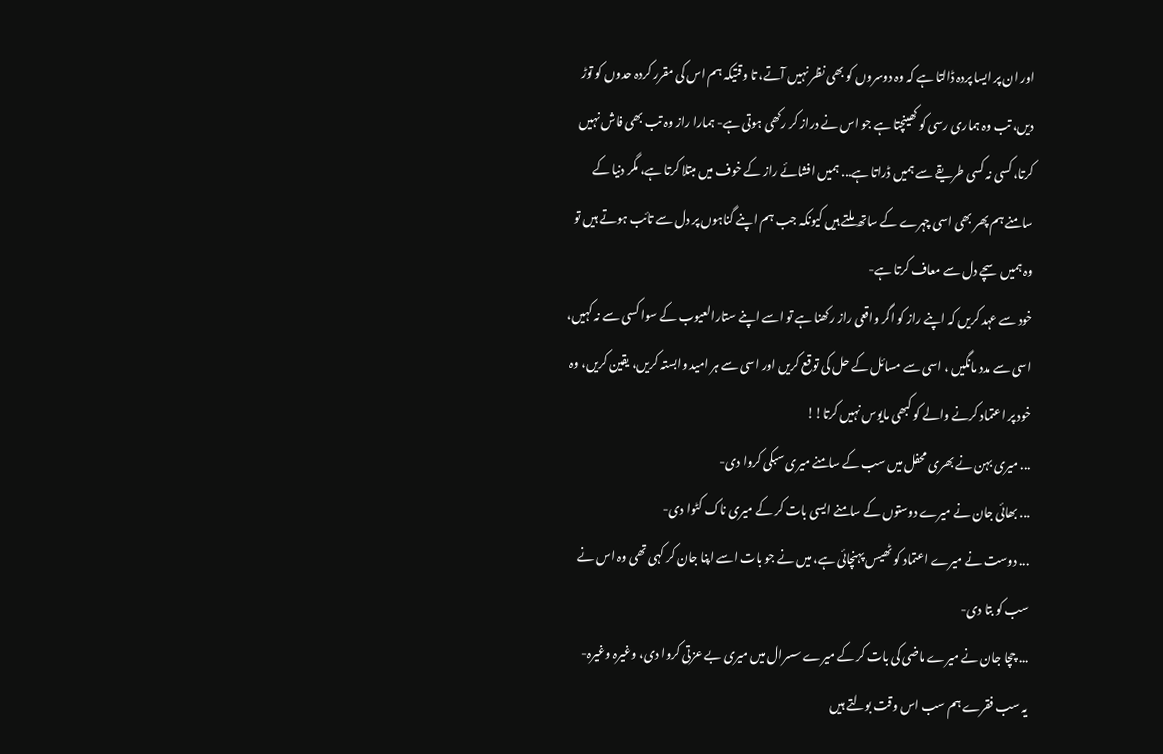اور ان پر ایسا پردہ ڈالتا ہے کہ وہ دوسروں کو بھی نظر نہیں آتے، تا وقتیکہ ہم اس کی مقرر کردہ حدوں کو توڑ دیں، تب وہ ہماری رسی کو کھینچتا ہے جو اس نے دراز کر رکھی ہوتی ہے- ہمارا راز وہ تب بھی فاش نہیں کرتا، کسی نہ کسی طریقے سے ہمیں ڈراتا ہے... ہمیں افشائے راز کے خوف میں مبتلا کرتا ہے، مگر دنیا کے سامنے ہم پھر بھی اسی چہرے کے ساتھ ملتے ہیں کیونکہ جب ہم اپنے گناہوں پر دل سے تائب ہوتے ہیں تو وہ ہمیں سچے دل سے معاف کرتا ہے-
خود سے عہد کریں کہ اپنے راز کو اگر واقعی راز رکھنا ہے تو اسے اپنے ستارالعیوب کے سوا کسی سے نہ کہیں، اسی سے مدد مانگیں ، اسی سے مسائل کے حل کی توقع کریں اور اسی سے ہر امید وابستہ کریں، یقین کریں، وہ خود پر اعتماد کرنے والے کو کبھی مایوس نہیں کرتا!!
... میری بہن نے بھری محفل میں سب کے سامنے میری سبکی کروا دی-
... بھائی جان نے میرے دوستوں کے سامنے ایسی بات کر کے میری ناک کٹوا دی-
... دوست نے میرے اعتماد کو ٹھیس پہنچائی ہے، میں نے جو بات اسے اپنا جان کر کہی تھی وہ اس نے سب کو بتا دی-
... چچا جان نے میرے ماضی کی بات کر کے میرے سسرال میں میری بے عزتی کروا دی، وغیرہ وغیرہ-
یہ سب فقرے ہم سب اس وقت بولتے ہیں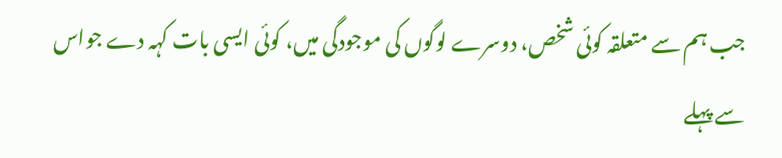جب ہم سے متعلقہ کوئی شخص، دوسرے لوگوں کی موجودگی میں، کوئی ایسی بات کہہ دے جواس سے پہلے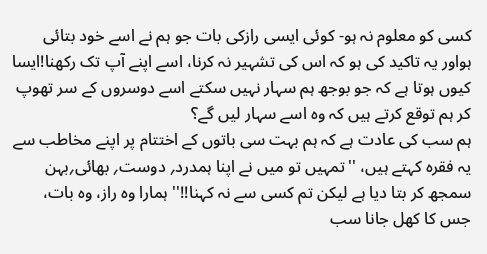کسی کو معلوم نہ ہو- کوئی ایسی رازکی بات جو ہم نے اسے خود بتائی ہواور یہ تاکید کی ہو کہ اس کی تشہیر نہ کرنا، اسے اپنے آپ تک رکھنا!ایسا کیوں ہوتا ہے کہ جو بوجھ ہم سہار نہیں سکتے اسے دوسروں کے سر تھوپ کر ہم توقع کرتے ہیں کہ وہ اسے سہار لیں گے؟
ہم سب کی عادت ہے کہ ہم بہت سی باتوں کے اختتام پر اپنے مخاطب سے یہ فقرہ کہتے ہیں، ''تمہیں تو میں نے اپنا ہمدرد؍ دوست؍ بھائی؍بہن سمجھ کر بتا دیا ہے لیکن تم کسی سے نہ کہنا!!'' ہمارا وہ راز، وہ بات، جس کا کھل جانا سب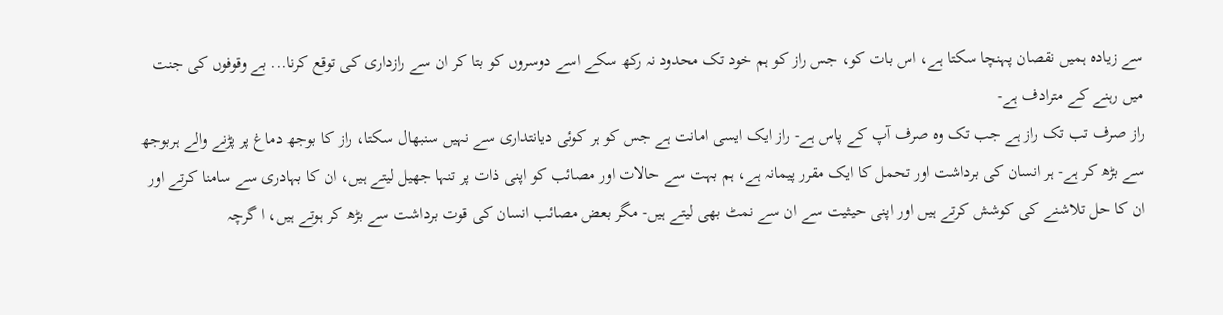سے زیادہ ہمیں نقصان پہنچا سکتا ہے، اس بات کو، جس راز کو ہم خود تک محدود نہ رکھ سکے اسے دوسروں کو بتا کر ان سے رازداری کی توقع کرنا... بے وقوفوں کی جنت میں رہنے کے مترادف ہے-
راز صرف تب تک راز ہے جب تک وہ صرف آپ کے پاس ہے- راز ایک ایسی امانت ہے جس کو ہر کوئی دیانتداری سے نہیں سنبھال سکتا، راز کا بوجھ دماغ پر پڑنے والے ہربوجھ سے بڑھ کر ہے- ہر انسان کی برداشت اور تحمل کا ایک مقرر پیمانہ ہے، ہم بہت سے حالات اور مصائب کو اپنی ذات پر تنہا جھیل لیتے ہیں، ان کا بہادری سے سامنا کرتے اور ان کا حل تلاشنے کی کوشش کرتے ہیں اور اپنی حیثیت سے ان سے نمٹ بھی لیتے ہیں- مگر بعض مصائب انسان کی قوت برداشت سے بڑھ کر ہوتے ہیں، ا گرچہ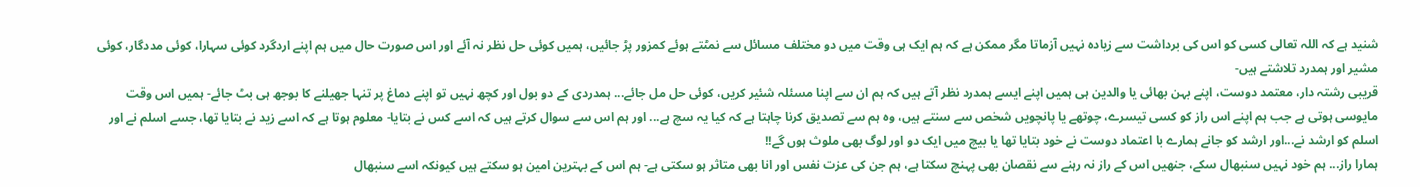شنید ہے کہ اللہ تعالی کسی کو اس کی برداشت سے زیادہ نہیں آزماتا مگر ممکن ہے کہ ہم ایک ہی وقت میں دو مختلف مسائل سے نمٹتے ہوئے کمزور پڑ جائیں، ہمیں کوئی حل نظر نہ آئے اور اس صورت حال میں ہم اپنے اردگرد کوئی سہارا، کوئی مددگار، کوئی مشیر اور ہمدرد تلاشتے ہیں-
قریبی رشتہ دار، معتمد دوست، اپنے بہن بھائی یا والدین ہی ہمیں اپنے ایسے ہمدرد نظر آتے ہیں کہ ہم ان سے اپنا مسئلہ شئیر کریں، کوئی حل مل جائے... ہمدردی کے دو بول اور کچھ نہیں تو اپنے دماغ پر تنہا جھیلنے کا بوجھ ہی بٹ جائے- ہمیں اس وقت مایوسی ہوتی ہے جب ہم اپنے اس راز کو کسی تیسرے، چوتھے یا پانچویں شخص سے سنتے ہیں، وہ ہم سے تصدیق کرنا چاہتا ہے کہ کیا یہ سچ ہے... اور ہم اس سے سوال کرتے ہیں کہ اسے کس نے بتایا- معلوم ہوتا ہے کہ اسے زید نے بتایا تھا، جسے اسلم نے اور اسلم کو ارشد نے...اور ارشد کو جانے ہمارے با اعتماد دوست نے خود بتایا تھا یا بیچ میں ایک دو اور لوگ بھی ملوث ہوں گے!!
ہمارا راز... ہم خود نہیں سنبھال سکے، جنھیں اس کے راز نہ رہنے سے نقصان بھی پہنچ سکتا ہے، ہم جن کی عزت نفس اور انا بھی متاثر ہو سکتی ہے- ہم اس کے بہترین امین ہو سکتے ہیں کیونکہ اسے سنبھال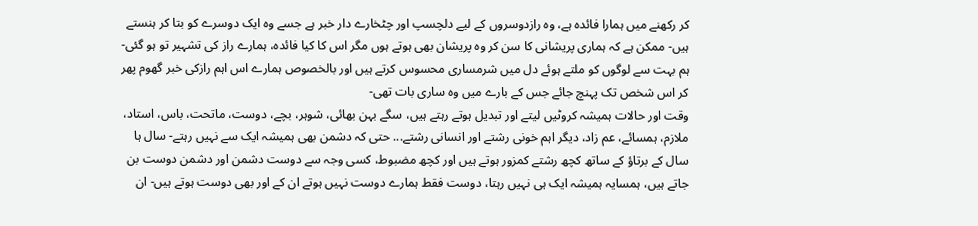کر رکھنے میں ہمارا فائدہ ہے، وہ رازدوسروں کے لیے دلچسپ اور چٹخارے دار خبر ہے جسے وہ ایک دوسرے کو بتا کر ہنستے ہیں- ممکن ہے کہ ہماری پریشانی کا سن کر وہ پریشان بھی ہوتے ہوں مگر اس کا کیا فائدہ، ہمارے راز کی تشہیر تو ہو گئی- ہم بہت سے لوگوں کو ملتے ہوئے دل میں شرمساری محسوس کرتے ہیں اور بالخصوص ہمارے اس اہم رازکی خبر گھوم پھر کر اس شخص تک پہنچ جائے جس کے بارے میں وہ ساری بات تھی-
وقت اور حالات ہمیشہ کروٹیں لیتے اور تبدیل ہوتے رہتے ہیں، سگے بہن بھائی، شوہر، بچے، دوست، ماتحت، باس، استاد، ملازم، ہمسائے، عم زاد، دیگر اہم خونی رشتے اور انسانی رشتے... حتی کہ دشمن بھی ہمیشہ ایک سے نہیں رہتے- سال ہا سال کے برتاؤ کے ساتھ کچھ رشتے کمزور ہوتے ہیں اور کچھ مضبوط، کسی وجہ سے دوست دشمن اور دشمن دوست بن جاتے ہیں، ہمسایہ ہمیشہ ایک ہی نہیں رہتا، دوست فقط ہمارے دوست نہیں ہوتے ان کے اور بھی دوست ہوتے ہیں- ان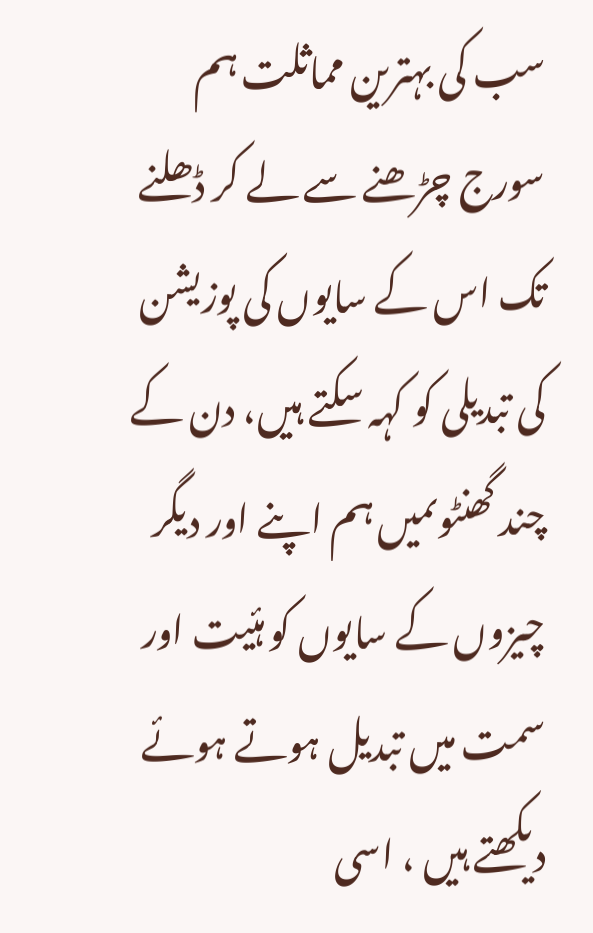سب کی بہترین مماثلت ہم سورج چڑھنے سے لے کر ڈھلنے تک اس کے سایوں کی پوزیشن کی تبدیلی کو کہہ سکتے ہیں، دن کے چند گھنٹوںمیں ہم اپنے اور دیگر چیزوں کے سایوں کو ہئیت اور سمت میں تبدیل ہوتے ہوئے دیکھتے ہیں ، اسی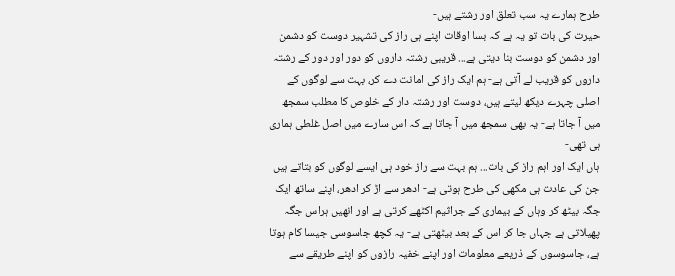طرح ہمارے یہ سب تعلق اور رشتے ہیں-
حیرت کی بات تو یہ ہے کہ بسا اوقات اپنے ہی راز کی تشہیر دوست کو دشمن اور دشمن کو دوست بنا دیتی ہے... قریبی رشتہ داروں کو دور اور دور کے رشتہ داروں کو قریب لے آتی ہے- ہم ایک راز کی امانت دے کر، بہت سے لوگوں کے اصلی چہرے دیکھ لیتے ہیں، دوست اور رشتہ دار کے خلوص کا مطلب سمجھ میں آ جاتا ہے- یہ بھی سمجھ میں آ جاتا ہے کہ اس سارے میں اصل غلطی ہماری ہی تھی-
ہاں ایک اور اہم راز کی بات... ہم بہت سے راز خود ہی ایسے لوگوں کو بتاتے ہیں جن کی عادت ہی مکھی کی طرح ہوتی ہے- ادھر سے اڑ کر ادھر، اپنے ساتھ ایک جگہ بیٹھ کر وہاں کے بیماری کے جراثیم اکٹھے کرتی ہے اور انھیں ہراس جگہ پھیلاتی ہے جہاں جا کر اس کے بعد بیٹھتی ہے- یہ کچھ جاسوسی جیسا کام ہوتا ہے، جاسوسوں کے ذریعے معلومات اور اپنے خفیہ رازوں کو اپنے طریقے سے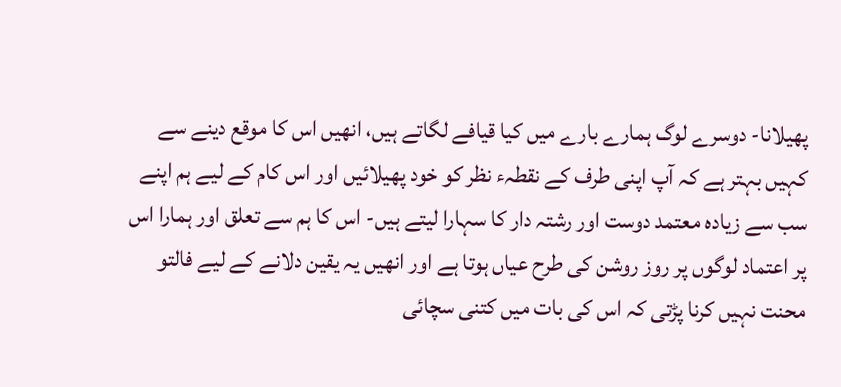پھیلانا- دوسرے لوگ ہمارے بارے میں کیا قیافے لگاتے ہیں، انھیں اس کا موقع دینے سے کہیں بہتر ہے کہ آپ اپنی طرف کے نقطہء نظر کو خود پھیلائیں اور اس کام کے لیے ہم اپنے سب سے زیادہ معتمد دوست اور رشتہ دار کا سہارا لیتے ہیں- اس کا ہم سے تعلق اور ہمارا اس پر اعتماد لوگوں پر روز روشن کی طرح عیاں ہوتا ہے اور انھیں یہ یقین دلانے کے لیے فالتو محنت نہیں کرنا پڑتی کہ اس کی بات میں کتنی سچائی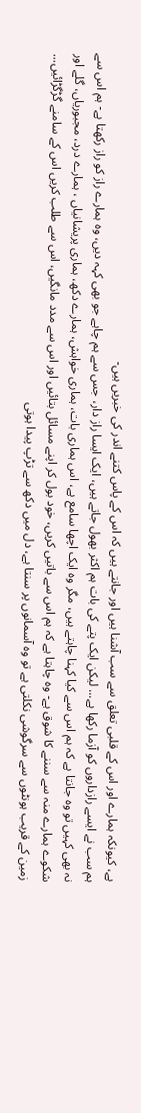ہے، کیونکہ ہمارے اور اس کے قلبی تعلق سے سب آشنا ہیں اور جانتے ہیں کہ اس کے پاس کتنے اندر کی خبریں ہیں-
ہم سب نے ایسے رازداروں کو آزما رکھا ہے... لیکن ایک پتے کی بات ہم اکثر بھول جاتے ہیں، ایک ایسا راز دار، جس سے ہم چاہے جو بھی کہہ دیں، وہ ہمارے راز کو راز رکھتا ہے- ہم اس سے نہ بھی کہیں تو وہ جانتا ہے کہ ہم اس سے کیا کہنا چاہتے ہیں، مگر وہ ایک اچھا سامع ہے، اس ہماری بات، ہماری خواہش، ہمارے دکھ، ہماری پریشانیاں ، ہمارے درد، مجبوریاں، گلے اور شکوے ہمارے منہ سے سننے کا شوق ہے- وہ چاہتا ہے کہ ہم اس سے باتیں کریں، خود بول کر اپنے مسائل بتائیں اور اس سے مدد مانگیں، اس سے طلب کریں اس کے سامنے گڑگڑائیں... زمین کے قریب ہونٹوں سے سرگوشی نکلتی ہے تو وہ آسمانوں پر سنتا ہے، دل میں دکھ سے تڑپ پیدا ہوتی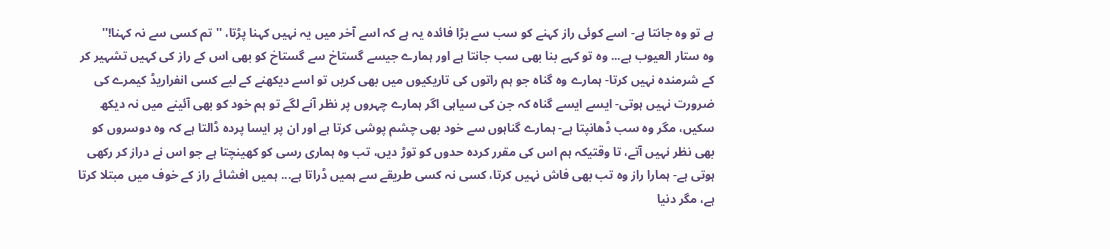ہے تو وہ جانتا ہے- اسے کوئی راز کہنے کو سب سے بڑا فائدہ یہ ہے کہ اسے آخر میں یہ نہیں کہنا پڑتا، '' تم کسی سے نہ کہنا!''
وہ ستار العیوب ہے... وہ تو کہے بنا بھی سب جانتا ہے اور ہمارے جیسے گستاخ سے گستاخ کو بھی اس کے راز کی کہیں تشہیر کر کے شرمندہ نہیں کرتا- ہمارے وہ گناہ جو ہم راتوں کی تاریکیوں میں بھی کریں تو اسے دیکھنے کے لیے کسی انفراریڈ کیمرے کی ضرورت نہیں ہوتی- ایسے ایسے گناہ کہ جن کی سیاہی اگر ہمارے چہروں پر نظر آنے لگے تو ہم خود کو بھی آئینے میں نہ دیکھ سکیں، مگر وہ سب ڈھانپتا ہے- ہمارے گناہوں سے خود بھی چشم پوشی کرتا ہے اور ان پر ایسا پردہ ڈالتا ہے کہ وہ دوسروں کو بھی نظر نہیں آتے، تا وقتیکہ ہم اس کی مقرر کردہ حدوں کو توڑ دیں، تب وہ ہماری رسی کو کھینچتا ہے جو اس نے دراز کر رکھی ہوتی ہے- ہمارا راز وہ تب بھی فاش نہیں کرتا، کسی نہ کسی طریقے سے ہمیں ڈراتا ہے... ہمیں افشائے راز کے خوف میں مبتلا کرتا ہے، مگر دنیا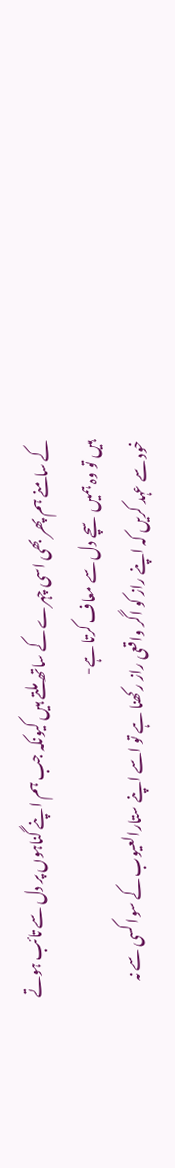کے سامنے ہم پھر بھی اسی چہرے کے ساتھ ملتے ہیں کیونکہ جب ہم اپنے گناہوں پر دل سے تائب ہوتے ہیں تو وہ ہمیں سچے دل سے معاف کرتا ہے-
خود سے عہد کریں کہ اپنے راز کو اگر واقعی راز رکھنا ہے تو اسے اپنے ستارالعیوب کے سوا کسی سے نہ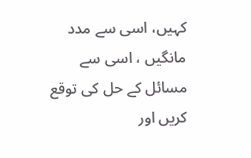کہیں، اسی سے مدد مانگیں ، اسی سے مسائل کے حل کی توقع کریں اور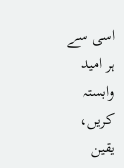اسی سے ہر امید وابستہ کریں، یقین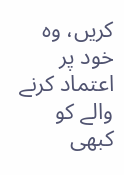کریں، وہ خود پر اعتماد کرنے والے کو کبھی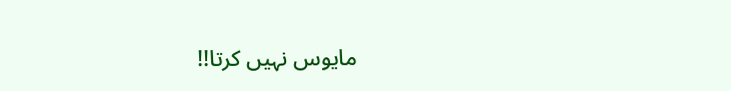مایوس نہیں کرتا!!